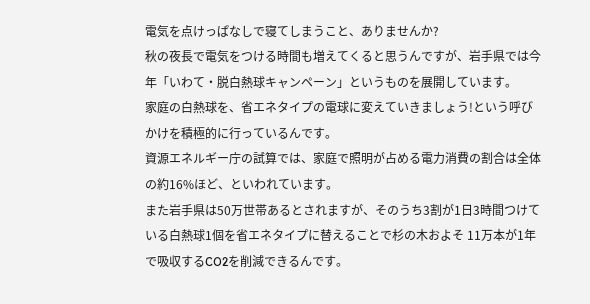電気を点けっぱなしで寝てしまうこと、ありませんか?
秋の夜長で電気をつける時間も増えてくると思うんですが、岩手県では今年「いわて・脱白熱球キャンペーン」というものを展開しています。
家庭の白熱球を、省エネタイプの電球に変えていきましょう!という呼びかけを積極的に行っているんです。
資源エネルギー庁の試算では、家庭で照明が占める電力消費の割合は全体の約16%ほど、といわれています。
また岩手県は50万世帯あるとされますが、そのうち3割が1日3時間つけている白熱球1個を省エネタイプに替えることで杉の木およそ 11万本が1年で吸収するCO2を削減できるんです。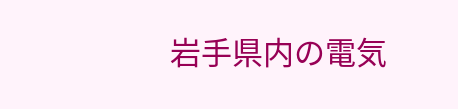岩手県内の電気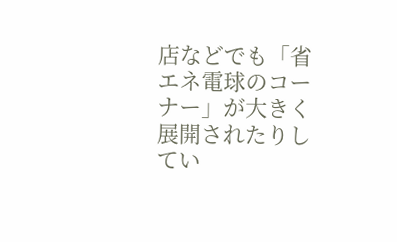店などでも「省エネ電球のコーナー」が大きく展開されたりしてい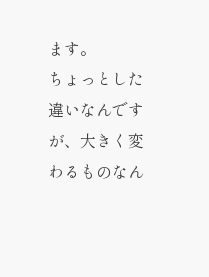ます。
ちょっとした違いなんですが、大きく変わるものなん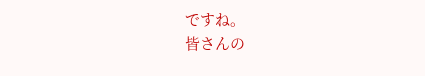ですね。
皆さんの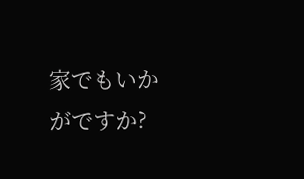家でもいかがですか?